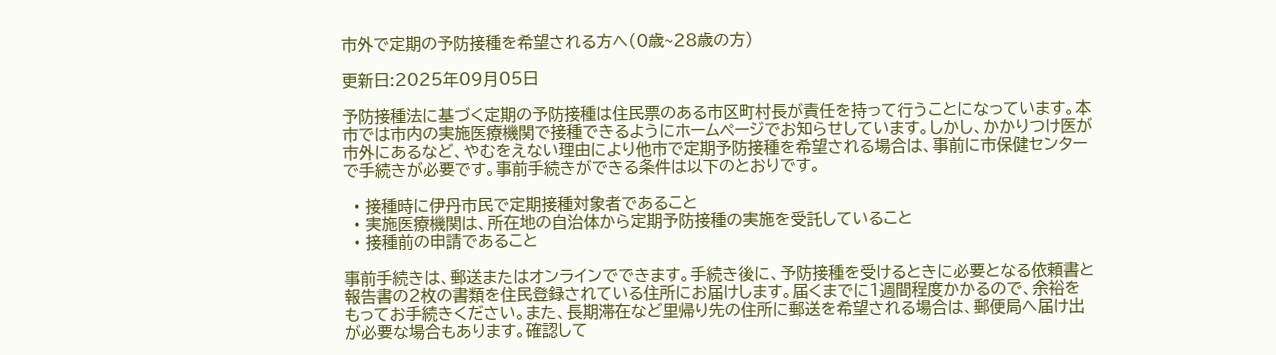市外で定期の予防接種を希望される方へ(0歳~28歳の方)

更新日:2025年09月05日

予防接種法に基づく定期の予防接種は住民票のある市区町村長が責任を持って行うことになっています。本市では市内の実施医療機関で接種できるようにホームページでお知らせしています。しかし、かかりつけ医が市外にあるなど、やむをえない理由により他市で定期予防接種を希望される場合は、事前に市保健センターで手続きが必要です。事前手続きができる条件は以下のとおりです。

  • 接種時に伊丹市民で定期接種対象者であること
  • 実施医療機関は、所在地の自治体から定期予防接種の実施を受託していること
  • 接種前の申請であること

事前手続きは、郵送またはオンラインでできます。手続き後に、予防接種を受けるときに必要となる依頼書と報告書の2枚の書類を住民登録されている住所にお届けします。届くまでに1週間程度かかるので、余裕をもってお手続きください。また、長期滞在など里帰り先の住所に郵送を希望される場合は、郵便局へ届け出が必要な場合もあります。確認して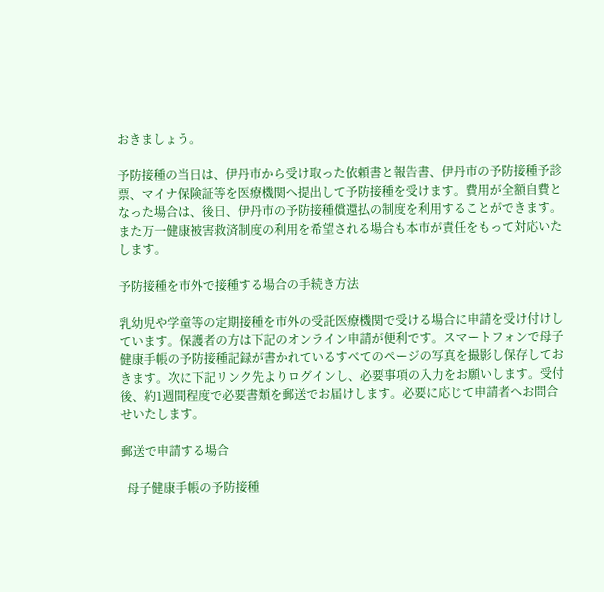おきましょう。

予防接種の当日は、伊丹市から受け取った依頼書と報告書、伊丹市の予防接種予診票、マイナ保険証等を医療機関へ提出して予防接種を受けます。費用が全額自費となった場合は、後日、伊丹市の予防接種償還払の制度を利用することができます。また万一健康被害救済制度の利用を希望される場合も本市が責任をもって対応いたします。

予防接種を市外で接種する場合の手続き方法

乳幼児や学童等の定期接種を市外の受託医療機関で受ける場合に申請を受け付けしています。保護者の方は下記のオンライン申請が便利です。スマートフォンで母子健康手帳の予防接種記録が書かれているすべてのページの写真を撮影し保存しておきます。次に下記リンク先よりログインし、必要事項の入力をお願いします。受付後、約1週間程度で必要書類を郵送でお届けします。必要に応じて申請者へお問合せいたします。

郵送で申請する場合

  母子健康手帳の予防接種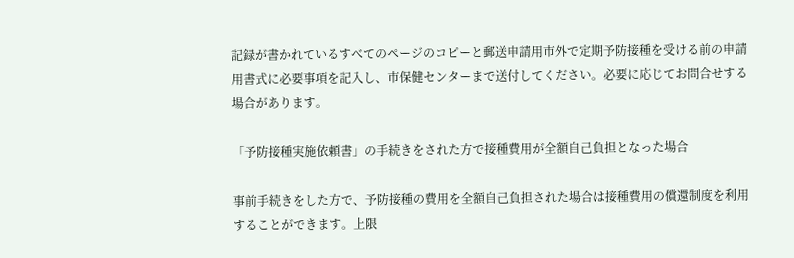記録が書かれているすべてのページのコピーと郵送申請用市外で定期予防接種を受ける前の申請用書式に必要事項を記入し、市保健センターまで送付してください。必要に応じてお問合せする場合があります。

「予防接種実施依頼書」の手続きをされた方で接種費用が全額自己負担となった場合

事前手続きをした方で、予防接種の費用を全額自己負担された場合は接種費用の償還制度を利用することができます。上限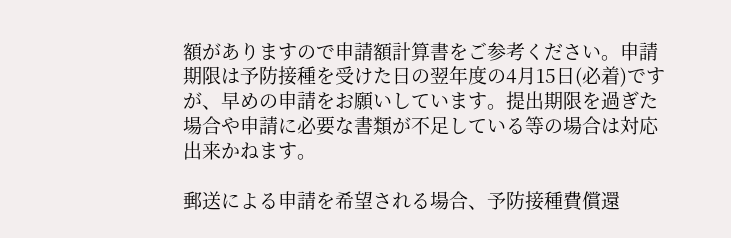額がありますので申請額計算書をご参考ください。申請期限は予防接種を受けた日の翌年度の4月15日(必着)ですが、早めの申請をお願いしています。提出期限を過ぎた場合や申請に必要な書類が不足している等の場合は対応出来かねます。

郵送による申請を希望される場合、予防接種費償還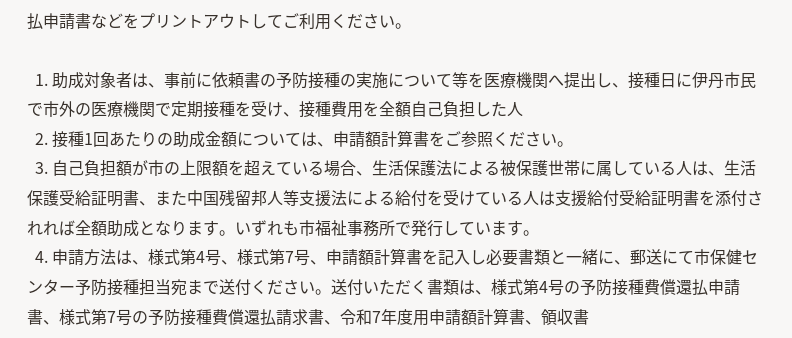払申請書などをプリントアウトしてご利用ください。

  1. 助成対象者は、事前に依頼書の予防接種の実施について等を医療機関へ提出し、接種日に伊丹市民で市外の医療機関で定期接種を受け、接種費用を全額自己負担した人
  2. 接種1回あたりの助成金額については、申請額計算書をご参照ください。
  3. 自己負担額が市の上限額を超えている場合、生活保護法による被保護世帯に属している人は、生活保護受給証明書、また中国残留邦人等支援法による給付を受けている人は支援給付受給証明書を添付されれば全額助成となります。いずれも市福祉事務所で発行しています。
  4. 申請方法は、様式第4号、様式第7号、申請額計算書を記入し必要書類と一緒に、郵送にて市保健センター予防接種担当宛まで送付ください。送付いただく書類は、様式第4号の予防接種費償還払申請書、様式第7号の予防接種費償還払請求書、令和7年度用申請額計算書、領収書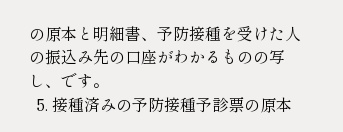の原本と明細書、予防接種を受けた人の振込み先の口座がわかるものの写し、です。
  5. 接種済みの予防接種予診票の原本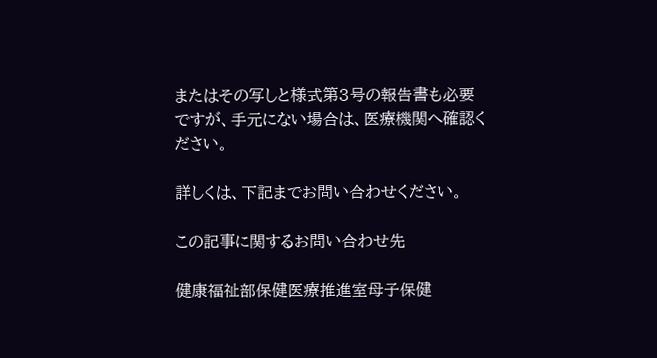またはその写しと様式第3号の報告書も必要ですが、手元にない場合は、医療機関へ確認ください。

詳しくは、下記までお問い合わせください。

この記事に関するお問い合わせ先

健康福祉部保健医療推進室母子保健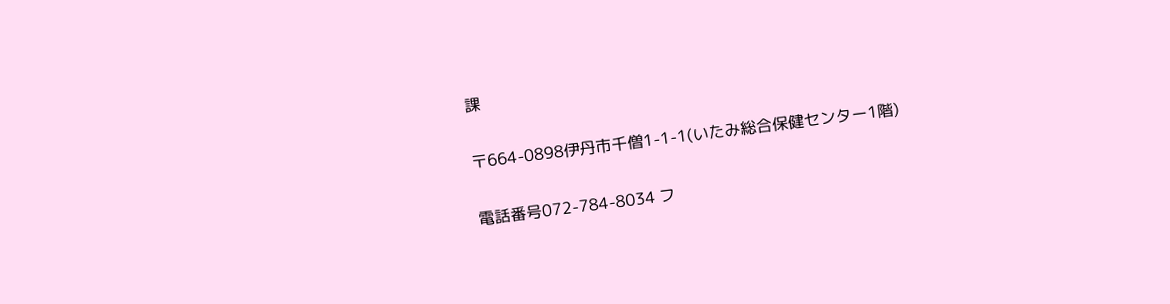課

〒664-0898伊丹市千僧1-1-1(いたみ総合保健センター1階)

電話番号072-784-8034 フ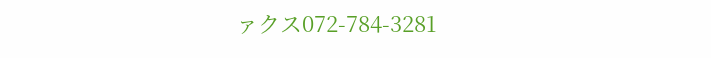ァクス072-784-3281